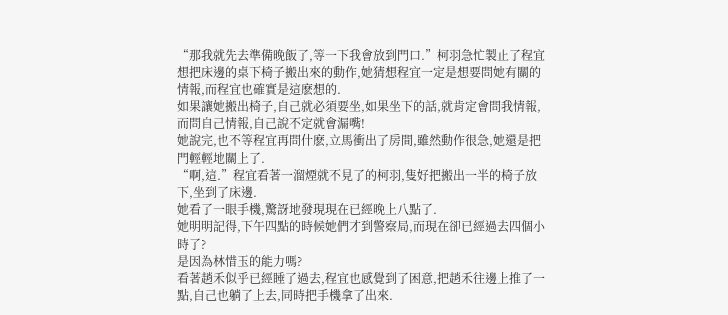“那我就先去準備晚飯了,等一下我會放到門口.”柯羽急忙製止了程宜想把床邊的桌下椅子搬出來的動作,她猜想程宜一定是想要問她有關的情報,而程宜也確實是這麽想的.
如果讓她搬出椅子,自己就必須要坐,如果坐下的話,就肯定會問我情報,而問自己情報,自己說不定就會漏嘴!
她說完,也不等程宜再問什麽,立馬衝出了房間,雖然動作很急,她還是把門輕輕地關上了.
“啊,這.”程宜看著一溜煙就不見了的柯羽,隻好把搬出一半的椅子放下,坐到了床邊.
她看了一眼手機,驚訝地發現現在已經晚上八點了.
她明明記得,下午四點的時候她們才到警察局,而現在卻已經過去四個小時了?
是因為林惜玉的能力嗎?
看著趙禾似乎已經睡了過去,程宜也感覺到了困意,把趙禾往邊上推了一點,自己也躺了上去,同時把手機拿了出來.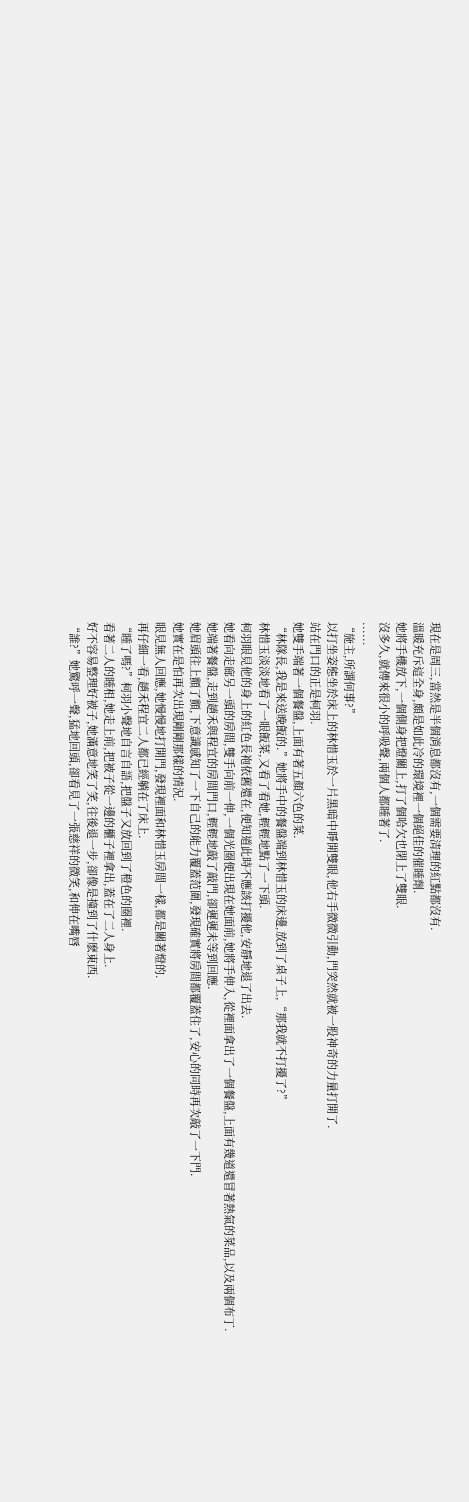現在是周三,當然是半個消息都沒有,一個需要清理的紅點都沒有.
溫暖充斥這全身,頗是如此冷的環境裡一個絕佳的催睡劑.
她將手機放下,一個側身把燈關上,打了個哈欠也閉上了雙眼.
沒多久,就傳來很小的呼吸聲,兩個人都睡著了.
......
“施主,所謂何事?”
以打坐姿態坐於床上的林惜玉於一片黑暗中睜開雙眼,他右手微微引動,門突然就被一股神奇的力量打開了.
站在門口的正是柯羽.
她雙手端著一個餐盤,上面有著五顏六色的菜.
“林隊長,我是來送晚飯的.”她將手中的餐盤端到林惜玉的床邊,放到了桌子上,“那我就不打擾了?”
林惜玉淡淡地看了一眼飯菜,又看了看她,輕輕地點了一下頭.
柯羽眼見他的身上的紅色長袍依舊還在,便知道此時不應該打擾他,安靜地退了出去.
她看向走廊另一頭的房間,雙手向前一伸,一個光圈便出現在她面前,她將手伸入,從裡面拿出了一個餐盤,上面有幾道還冒著熱氣的菜品,以及兩個布丁.
她端著餐盤,走到趙禾與程宜的房間門口,輕輕地敲了敲門,卻遲遲未等到回應.
她眉頭往上顫了顫,下意識感知了一下自己的能力覆蓋范圍,發現確實將房間都覆蓋住了,安心的同時再次敲了一下門.
她實在是怕再次出現剛剛那樣的情況.
眼見無人回應,她慢慢地打開門,發現裡面和林惜玉房間一樣,都是關著燈的.
再仔細一看,趙禾程宜二人都已經躺在了床上.
“睡了嗎?”柯羽小聲地自言自語,把盤子又放回到了橙色的圈裡.
看著二人的睡相,她走上前,把被子從一邊的櫃子裡拿出,蓋在了二人身上.
好不容易整理好被子,她滿意地笑了笑,往後退一步,卻像是撞到了什麽東西.
“誰?”她驚呼一聲,猛地回頭,卻看見了一張慈祥的微笑,和伸在嘴唇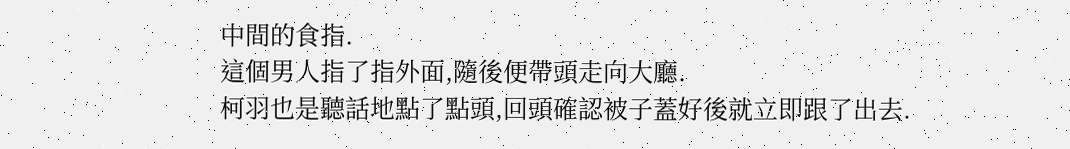中間的食指.
這個男人指了指外面,隨後便帶頭走向大廳.
柯羽也是聽話地點了點頭,回頭確認被子蓋好後就立即跟了出去.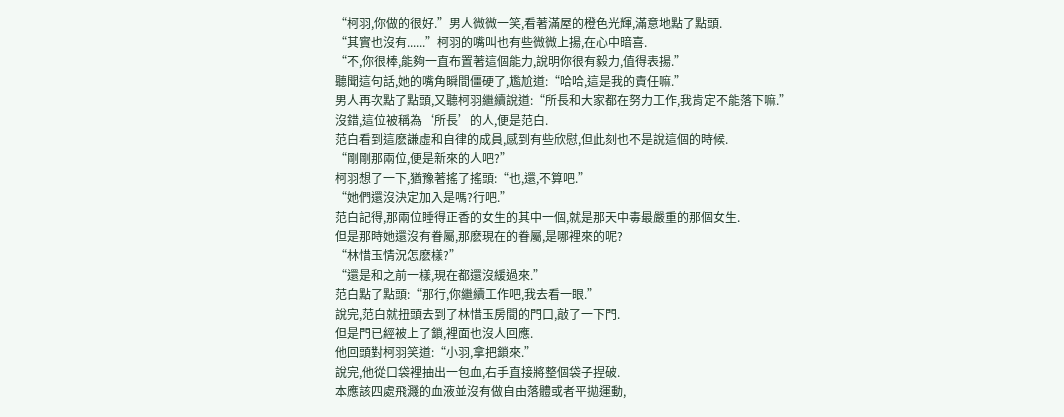“柯羽,你做的很好.”男人微微一笑,看著滿屋的橙色光輝,滿意地點了點頭.
“其實也沒有......”柯羽的嘴叫也有些微微上揚,在心中暗喜.
“不,你很棒,能夠一直布置著這個能力,說明你很有毅力,值得表揚.”
聽聞這句話,她的嘴角瞬間僵硬了,尷尬道:“哈哈,這是我的責任嘛.”
男人再次點了點頭,又聽柯羽繼續說道:“所長和大家都在努力工作,我肯定不能落下嘛.”
沒錯,這位被稱為‘所長’的人,便是范白.
范白看到這麽謙虛和自律的成員,感到有些欣慰,但此刻也不是說這個的時候.
“剛剛那兩位,便是新來的人吧?”
柯羽想了一下,猶豫著搖了搖頭:“也,還,不算吧.”
“她們還沒決定加入是嗎?行吧.”
范白記得,那兩位睡得正香的女生的其中一個,就是那天中毒最嚴重的那個女生.
但是那時她還沒有眷屬,那麽現在的眷屬,是哪裡來的呢?
“林惜玉情況怎麽樣?”
“還是和之前一樣,現在都還沒緩過來.”
范白點了點頭:“那行,你繼續工作吧,我去看一眼.”
說完,范白就扭頭去到了林惜玉房間的門口,敲了一下門.
但是門已經被上了鎖,裡面也沒人回應.
他回頭對柯羽笑道:“小羽,拿把鎖來.”
說完,他從口袋裡抽出一包血,右手直接將整個袋子捏破.
本應該四處飛濺的血液並沒有做自由落體或者平拋運動,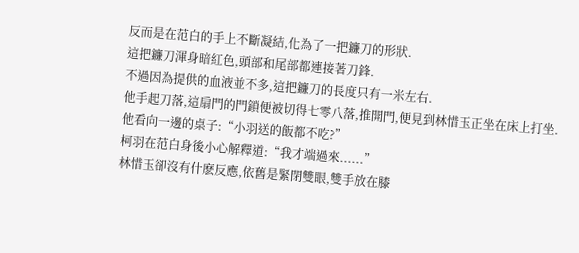反而是在范白的手上不斷凝結,化為了一把鐮刀的形狀.
這把鐮刀渾身暗紅色,頭部和尾部都連接著刀鋒.
不過因為提供的血液並不多,這把鐮刀的長度只有一米左右.
他手起刀落,這扇門的門鎖便被切得七零八落,推開門,便見到林惜玉正坐在床上打坐.
他看向一邊的桌子:“小羽送的飯都不吃?”
柯羽在范白身後小心解釋道:“我才端過來......”
林惜玉卻沒有什麽反應,依舊是緊閉雙眼,雙手放在膝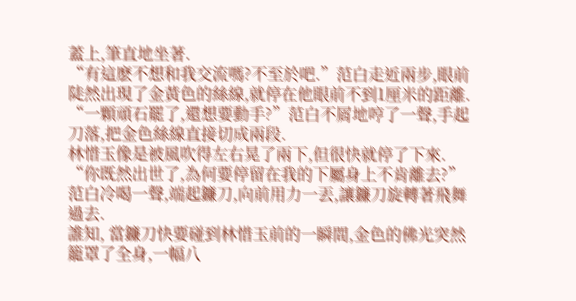蓋上,筆直地坐著.
“有這麽不想和我交流嗎?不至於吧.”范白走近兩步,眼前陡然出現了金黃色的絲線,就停在他眼前不到1厘米的距離.
“一顆頑石罷了,還想要動手?”范白不屑地哼了一聲,手起刀落,把金色絲線直接切成兩段.
林惜玉像是被風吹得左右晃了兩下,但很快就停了下來.
“你既然出世了,為何要停留在我的下屬身上不肯離去?”范白冷喝一聲,端起鐮刀,向前用力一丟,讓鐮刀旋轉著飛舞過去.
誰知, 當鐮刀快要碰到林惜玉前的一瞬間,金色的佛光突然籠罩了全身,一幅八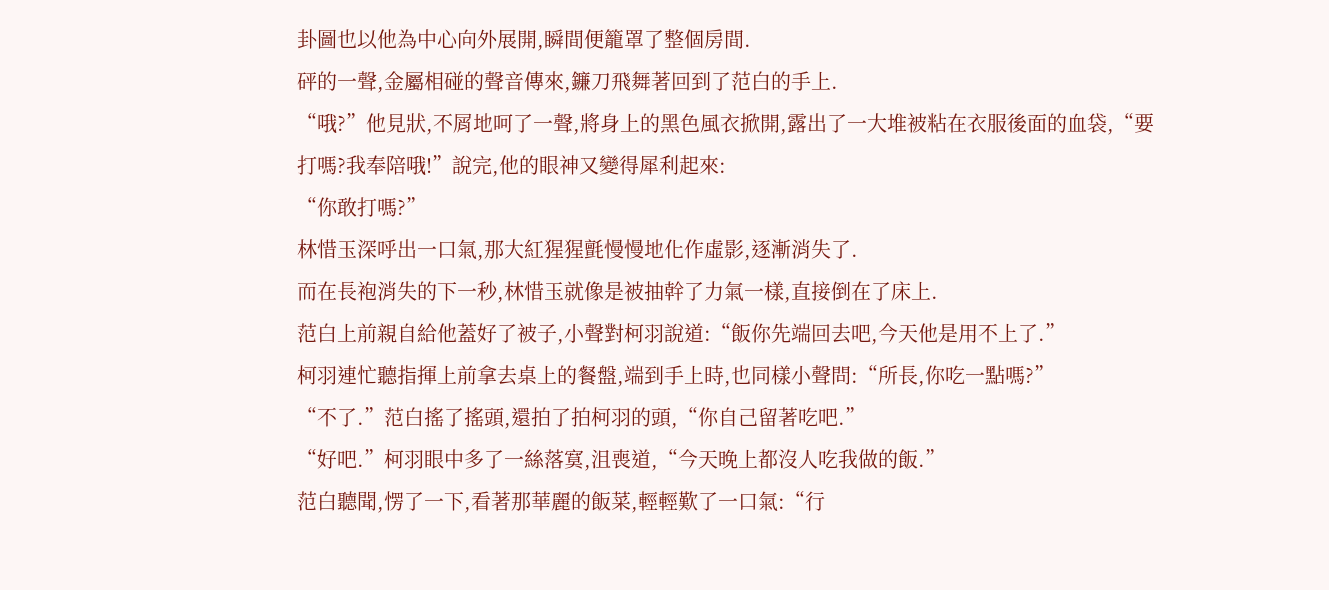卦圖也以他為中心向外展開,瞬間便籠罩了整個房間.
砰的一聲,金屬相碰的聲音傳來,鐮刀飛舞著回到了范白的手上.
“哦?”他見狀,不屑地呵了一聲,將身上的黑色風衣掀開,露出了一大堆被粘在衣服後面的血袋,“要打嗎?我奉陪哦!”說完,他的眼神又變得犀利起來:
“你敢打嗎?”
林惜玉深呼出一口氣,那大紅猩猩氈慢慢地化作虛影,逐漸消失了.
而在長袍消失的下一秒,林惜玉就像是被抽幹了力氣一樣,直接倒在了床上.
范白上前親自給他蓋好了被子,小聲對柯羽說道:“飯你先端回去吧,今天他是用不上了.”
柯羽連忙聽指揮上前拿去桌上的餐盤,端到手上時,也同樣小聲問:“所長,你吃一點嗎?”
“不了.”范白搖了搖頭,還拍了拍柯羽的頭,“你自己留著吃吧.”
“好吧.”柯羽眼中多了一絲落寞,沮喪道,“今天晚上都沒人吃我做的飯.”
范白聽聞,愣了一下,看著那華麗的飯菜,輕輕歎了一口氣:“行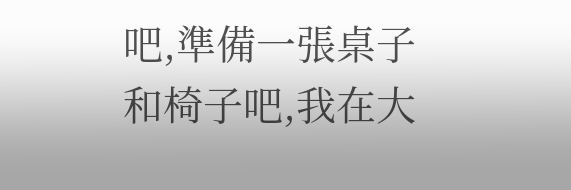吧,準備一張桌子和椅子吧,我在大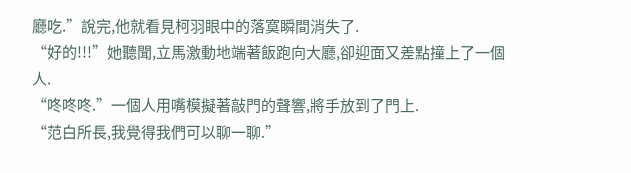廳吃.”說完,他就看見柯羽眼中的落寞瞬間消失了.
“好的!!!”她聽聞,立馬激動地端著飯跑向大廳,卻迎面又差點撞上了一個人.
“咚咚咚.”一個人用嘴模擬著敲門的聲響,將手放到了門上.
“范白所長,我覺得我們可以聊一聊.”